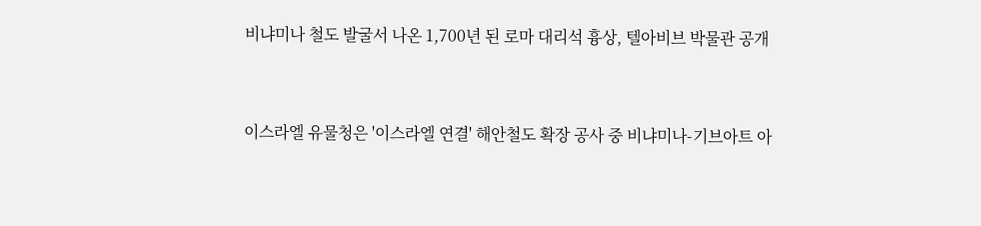비냐미나 철도 발굴서 나온 1,700년 된 로마 대리석 흉상, 텔아비브 박물관 공개


이스라엘 유물청은 '이스라엘 연결' 해안철도 확장 공사 중 비냐미나-기브아트 아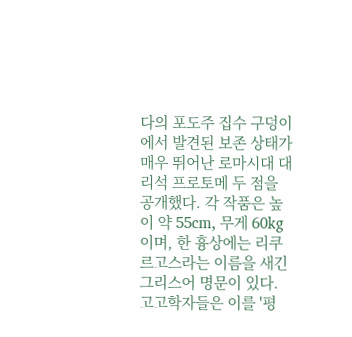다의 포도주 집수 구덩이에서 발견된 보존 상태가 매우 뛰어난 로마시대 대리석 프로토메 두 점을 공개했다. 각 작품은 높이 약 55cm, 무게 60kg이며, 한 흉상에는 리쿠르고스라는 이름을 새긴 그리스어 명문이 있다. 고고학자들은 이를 '평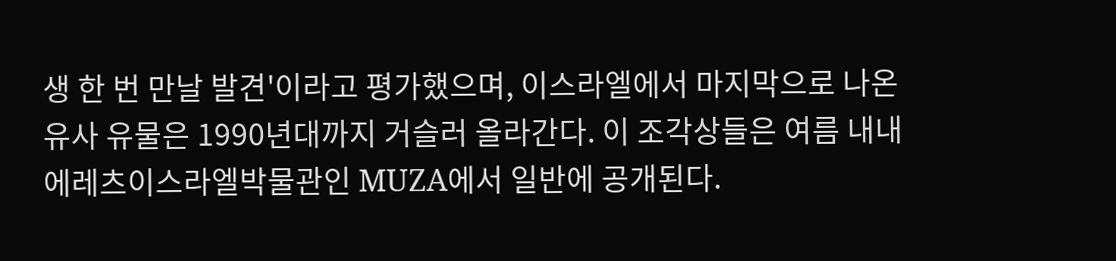생 한 번 만날 발견'이라고 평가했으며, 이스라엘에서 마지막으로 나온 유사 유물은 1990년대까지 거슬러 올라간다. 이 조각상들은 여름 내내 에레츠이스라엘박물관인 MUZA에서 일반에 공개된다.